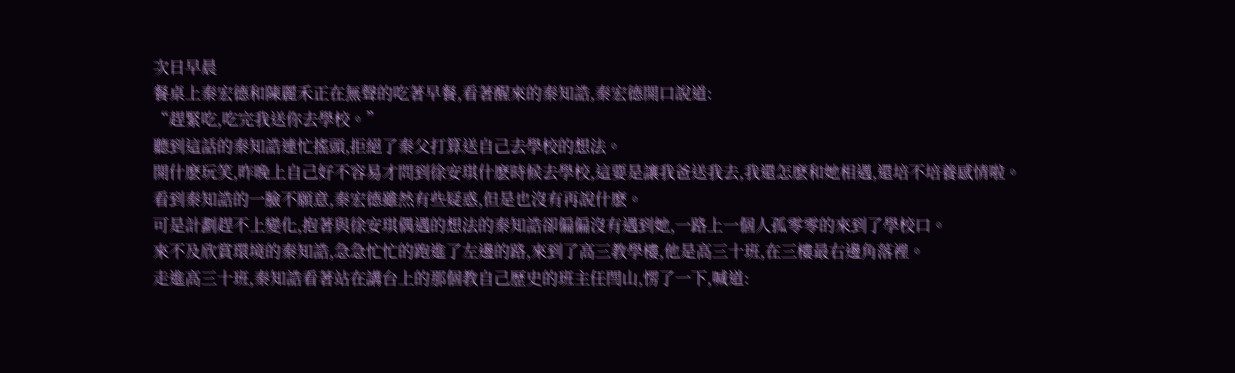次日早晨
餐桌上秦宏德和陳麗禾正在無聲的吃著早餐,看著醒來的秦知誥,秦宏德開口說道:
“趕緊吃,吃完我送你去學校。”
聽到這話的秦知誥連忙搖頭,拒絕了秦父打算送自己去學校的想法。
開什麽玩笑,昨晚上自己好不容易才問到徐安琪什麽時候去學校,這要是讓我爸送我去,我還怎麽和她相遇,還培不培養感情啦。
看到秦知誥的一臉不願意,秦宏德雖然有些疑惑,但是也沒有再說什麽。
可是計劃趕不上變化,抱著與徐安琪偶遇的想法的秦知誥卻偏偏沒有遇到她,一路上一個人孤零零的來到了學校口。
來不及欣賞環境的秦知誥,急急忙忙的跑進了左邊的路,來到了高三教學樓,他是高三十班,在三樓最右邊角落裡。
走進高三十班,秦知誥看著站在講台上的那個教自己歷史的班主任閆山,愣了一下,喊道: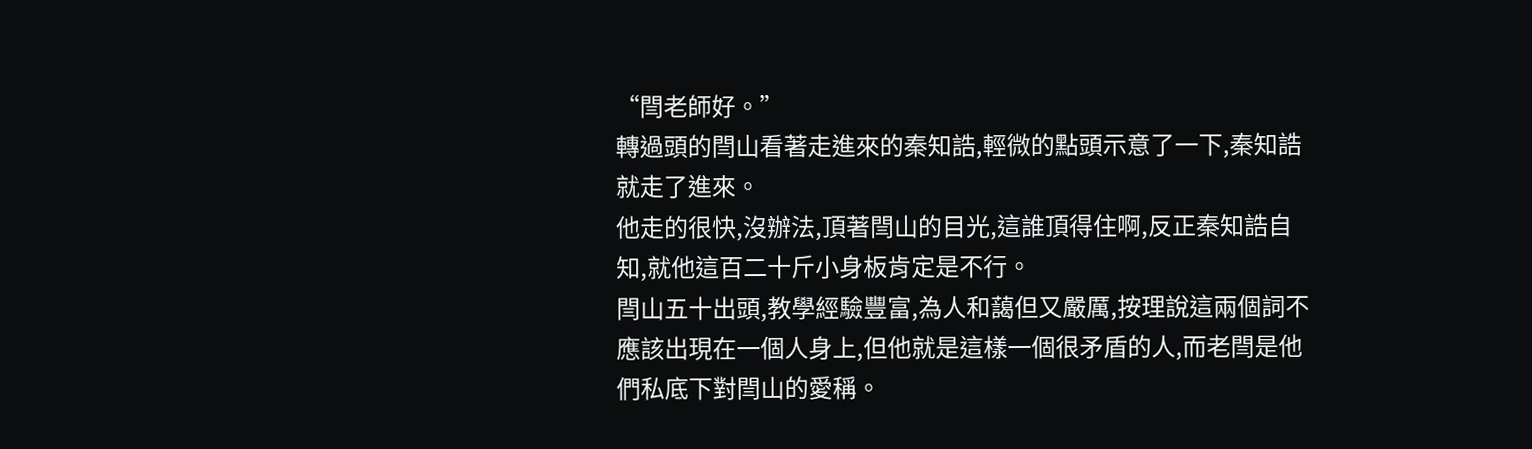“閆老師好。”
轉過頭的閆山看著走進來的秦知誥,輕微的點頭示意了一下,秦知誥就走了進來。
他走的很快,沒辦法,頂著閆山的目光,這誰頂得住啊,反正秦知誥自知,就他這百二十斤小身板肯定是不行。
閆山五十出頭,教學經驗豐富,為人和藹但又嚴厲,按理說這兩個詞不應該出現在一個人身上,但他就是這樣一個很矛盾的人,而老閆是他們私底下對閆山的愛稱。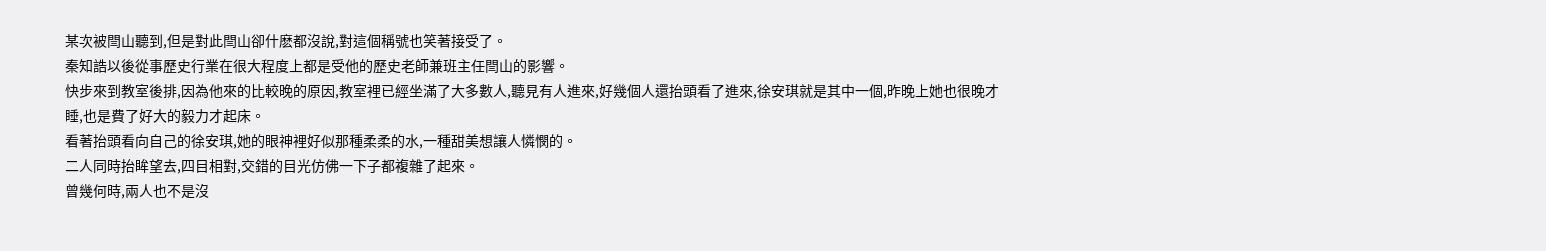某次被閆山聽到,但是對此閆山卻什麽都沒說,對這個稱號也笑著接受了。
秦知誥以後從事歷史行業在很大程度上都是受他的歷史老師兼班主任閆山的影響。
快步來到教室後排,因為他來的比較晚的原因,教室裡已經坐滿了大多數人,聽見有人進來,好幾個人還抬頭看了進來,徐安琪就是其中一個,昨晚上她也很晚才睡,也是費了好大的毅力才起床。
看著抬頭看向自己的徐安琪,她的眼神裡好似那種柔柔的水,一種甜美想讓人憐憫的。
二人同時抬眸望去,四目相對,交錯的目光仿佛一下子都複雜了起來。
曾幾何時,兩人也不是沒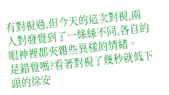有對視過,但今天的這次對視,兩人對發覺到了一絲絲不同,各自的眼神裡都夾雜些異樣的情緒。
是錯覺嗎?看著對視了幾秒就低下頭的徐安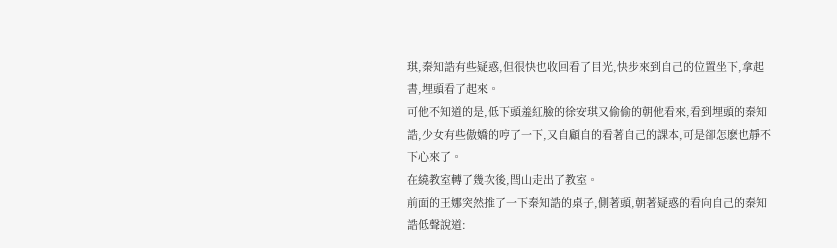琪,秦知誥有些疑惑,但很快也收回看了目光,快步來到自己的位置坐下,拿起書,埋頭看了起來。
可他不知道的是,低下頭羞紅臉的徐安琪又偷偷的朝他看來,看到埋頭的秦知誥,少女有些傲嬌的哼了一下,又自顧自的看著自己的課本,可是卻怎麽也靜不下心來了。
在繞教室轉了幾次後,閆山走出了教室。
前面的王娜突然推了一下秦知誥的桌子,側著頭,朝著疑惑的看向自己的秦知誥低聲說道: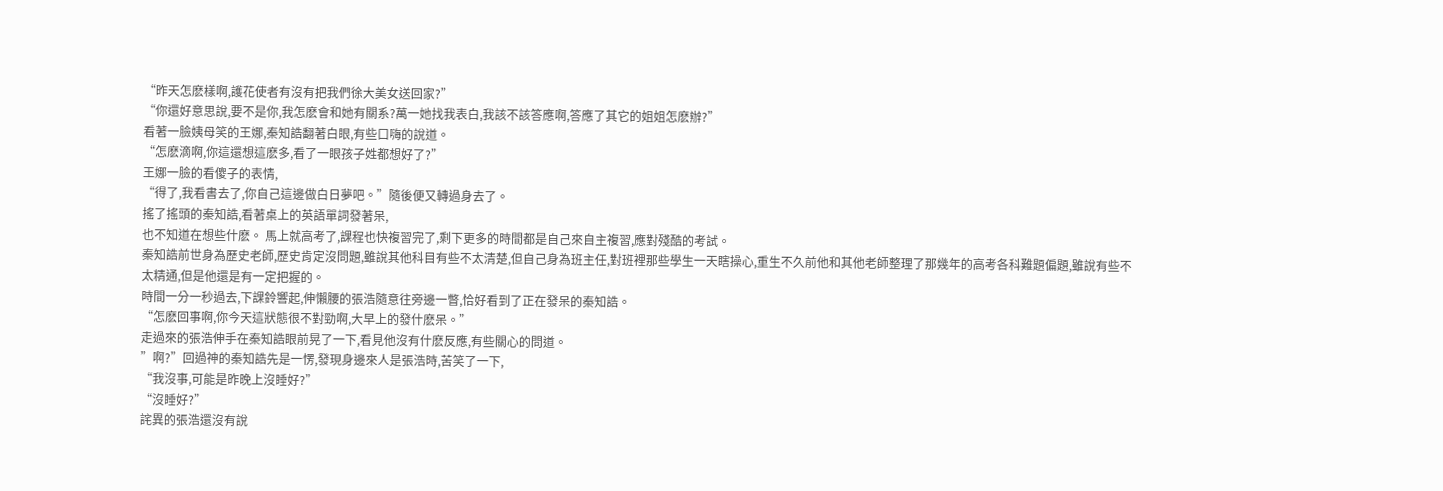“昨天怎麽樣啊,護花使者有沒有把我們徐大美女送回家?”
“你還好意思說,要不是你,我怎麽會和她有關系?萬一她找我表白,我該不該答應啊,答應了其它的姐姐怎麽辦?”
看著一臉姨母笑的王娜,秦知誥翻著白眼,有些口嗨的說道。
“怎麽滴啊,你這還想這麽多,看了一眼孩子姓都想好了?”
王娜一臉的看傻子的表情,
“得了,我看書去了,你自己這邊做白日夢吧。”隨後便又轉過身去了。
搖了搖頭的秦知誥,看著桌上的英語單詞發著呆,
也不知道在想些什麽。 馬上就高考了,課程也快複習完了,剩下更多的時間都是自己來自主複習,應對殘酷的考試。
秦知誥前世身為歷史老師,歷史肯定沒問題,雖說其他科目有些不太清楚,但自己身為班主任,對班裡那些學生一天瞎操心,重生不久前他和其他老師整理了那幾年的高考各科難題偏題,雖說有些不太精通,但是他還是有一定把握的。
時間一分一秒過去,下課鈴響起,伸懶腰的張浩隨意往旁邊一瞥,恰好看到了正在發呆的秦知誥。
“怎麽回事啊,你今天這狀態很不對勁啊,大早上的發什麽呆。”
走過來的張浩伸手在秦知誥眼前晃了一下,看見他沒有什麽反應,有些關心的問道。
”啊?”回過神的秦知誥先是一愣,發現身邊來人是張浩時,苦笑了一下,
“我沒事,可能是昨晚上沒睡好?”
“沒睡好?”
詫異的張浩還沒有說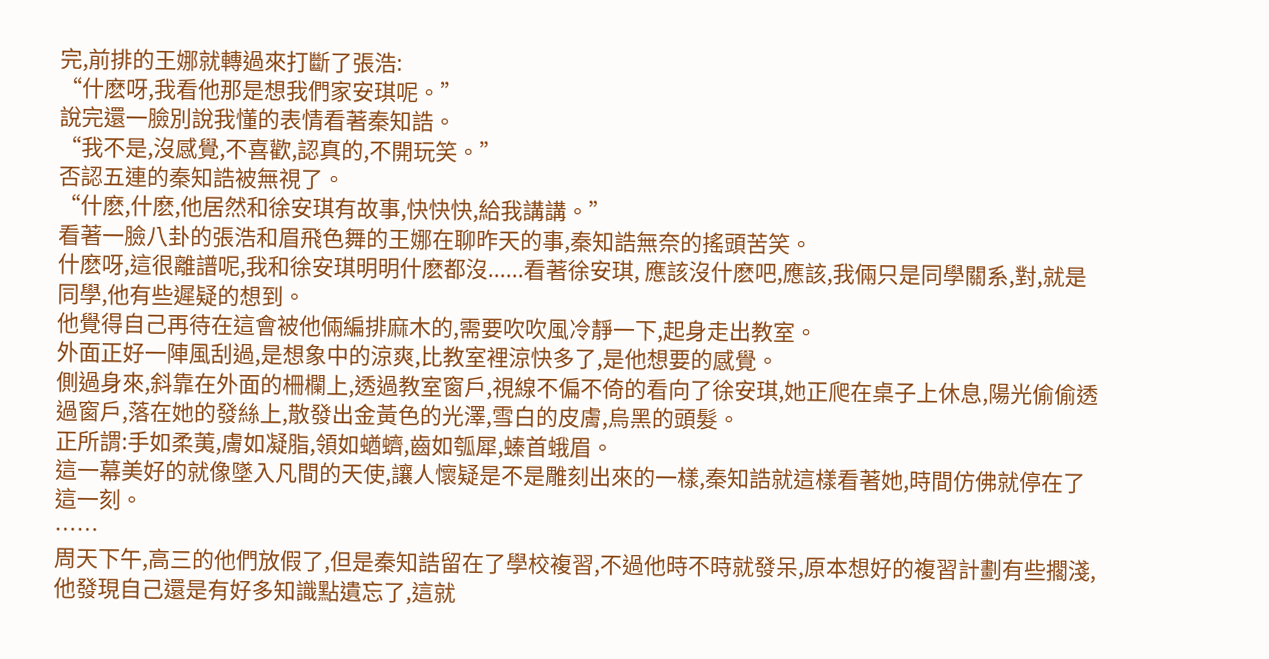完,前排的王娜就轉過來打斷了張浩:
“什麽呀,我看他那是想我們家安琪呢。”
說完還一臉別說我懂的表情看著秦知誥。
“我不是,沒感覺,不喜歡,認真的,不開玩笑。”
否認五連的秦知誥被無視了。
“什麽,什麽,他居然和徐安琪有故事,快快快,給我講講。”
看著一臉八卦的張浩和眉飛色舞的王娜在聊昨天的事,秦知誥無奈的搖頭苦笑。
什麽呀,這很離譜呢,我和徐安琪明明什麽都沒......看著徐安琪, 應該沒什麽吧,應該,我倆只是同學關系,對,就是同學,他有些遲疑的想到。
他覺得自己再待在這會被他倆編排麻木的,需要吹吹風冷靜一下,起身走出教室。
外面正好一陣風刮過,是想象中的涼爽,比教室裡涼快多了,是他想要的感覺。
側過身來,斜靠在外面的柵欄上,透過教室窗戶,視線不偏不倚的看向了徐安琪,她正爬在桌子上休息,陽光偷偷透過窗戶,落在她的發絲上,散發出金黃色的光澤,雪白的皮膚,烏黑的頭髮。
正所謂:手如柔荑,膚如凝脂,領如蝤蠐,齒如瓠犀,螓首蛾眉。
這一幕美好的就像墜入凡間的天使,讓人懷疑是不是雕刻出來的一樣,秦知誥就這樣看著她,時間仿佛就停在了這一刻。
……
周天下午,高三的他們放假了,但是秦知誥留在了學校複習,不過他時不時就發呆,原本想好的複習計劃有些擱淺,他發現自己還是有好多知識點遺忘了,這就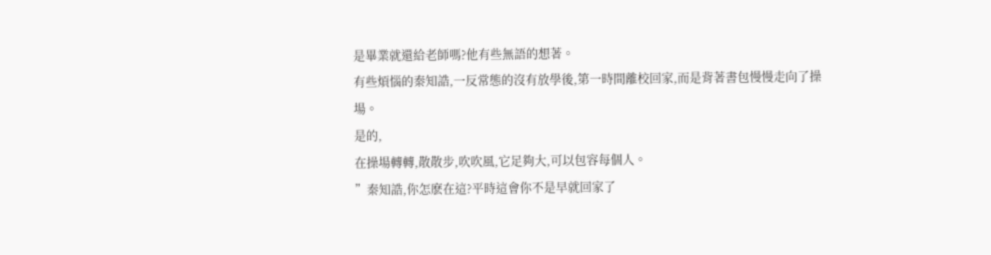是畢業就還給老師嗎?他有些無語的想著。
有些煩惱的秦知誥,一反常態的沒有放學後,第一時間離校回家,而是背著書包慢慢走向了操場。
是的,
在操場轉轉,散散步,吹吹風,它足夠大,可以包容每個人。
”秦知誥,你怎麽在這?平時這會你不是早就回家了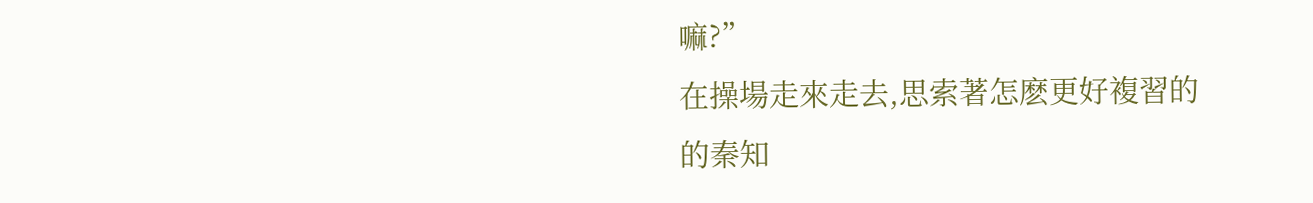嘛?”
在操場走來走去,思索著怎麽更好複習的的秦知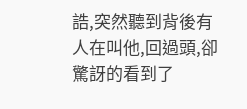誥,突然聽到背後有人在叫他,回過頭,卻驚訝的看到了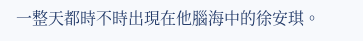一整天都時不時出現在他腦海中的徐安琪。